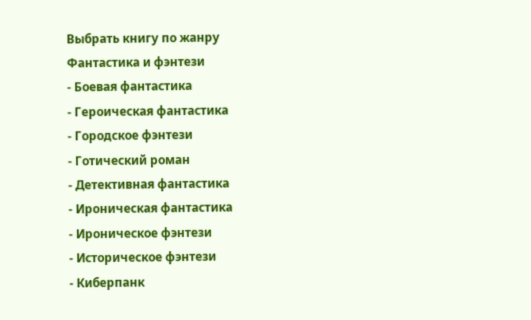Выбрать книгу по жанру
Фантастика и фэнтези
- Боевая фантастика
- Героическая фантастика
- Городское фэнтези
- Готический роман
- Детективная фантастика
- Ироническая фантастика
- Ироническое фэнтези
- Историческое фэнтези
- Киберпанк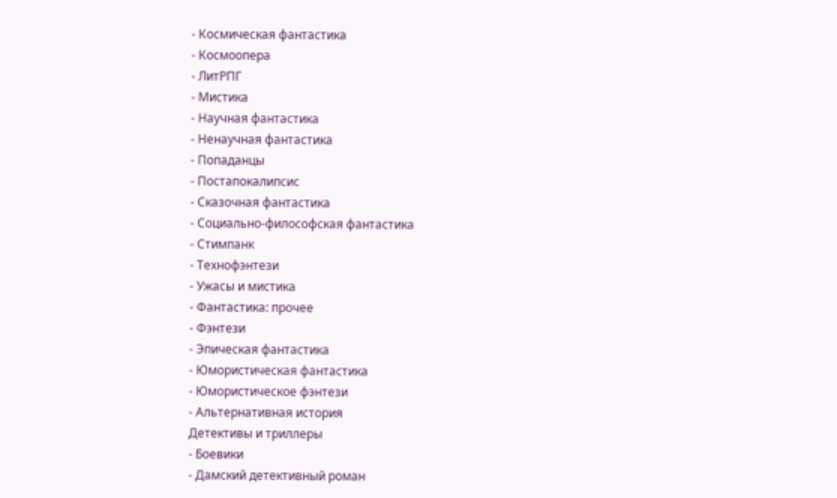- Космическая фантастика
- Космоопера
- ЛитРПГ
- Мистика
- Научная фантастика
- Ненаучная фантастика
- Попаданцы
- Постапокалипсис
- Сказочная фантастика
- Социально-философская фантастика
- Стимпанк
- Технофэнтези
- Ужасы и мистика
- Фантастика: прочее
- Фэнтези
- Эпическая фантастика
- Юмористическая фантастика
- Юмористическое фэнтези
- Альтернативная история
Детективы и триллеры
- Боевики
- Дамский детективный роман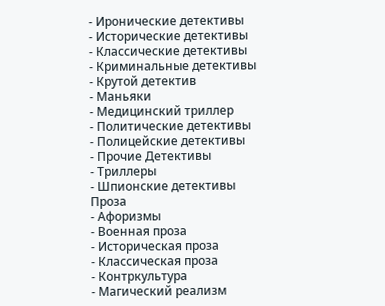- Иронические детективы
- Исторические детективы
- Классические детективы
- Криминальные детективы
- Крутой детектив
- Маньяки
- Медицинский триллер
- Политические детективы
- Полицейские детективы
- Прочие Детективы
- Триллеры
- Шпионские детективы
Проза
- Афоризмы
- Военная проза
- Историческая проза
- Классическая проза
- Контркультура
- Магический реализм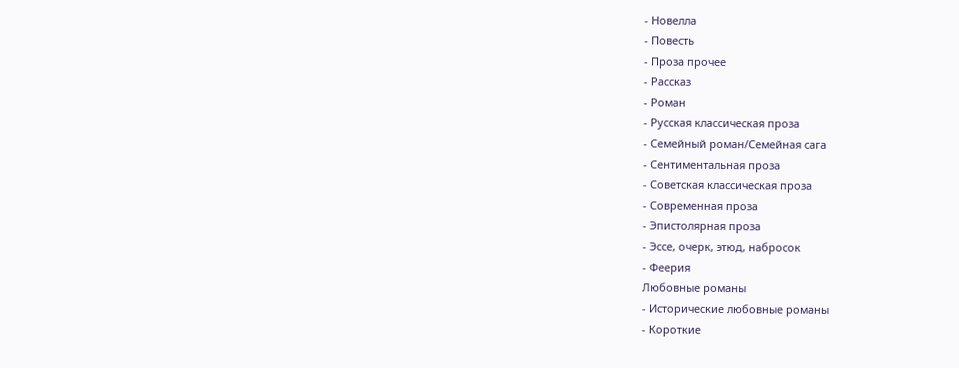- Новелла
- Повесть
- Проза прочее
- Рассказ
- Роман
- Русская классическая проза
- Семейный роман/Семейная сага
- Сентиментальная проза
- Советская классическая проза
- Современная проза
- Эпистолярная проза
- Эссе, очерк, этюд, набросок
- Феерия
Любовные романы
- Исторические любовные романы
- Короткие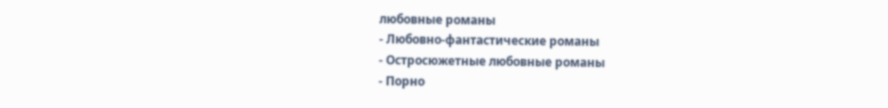любовные романы
- Любовно-фантастические романы
- Остросюжетные любовные романы
- Порно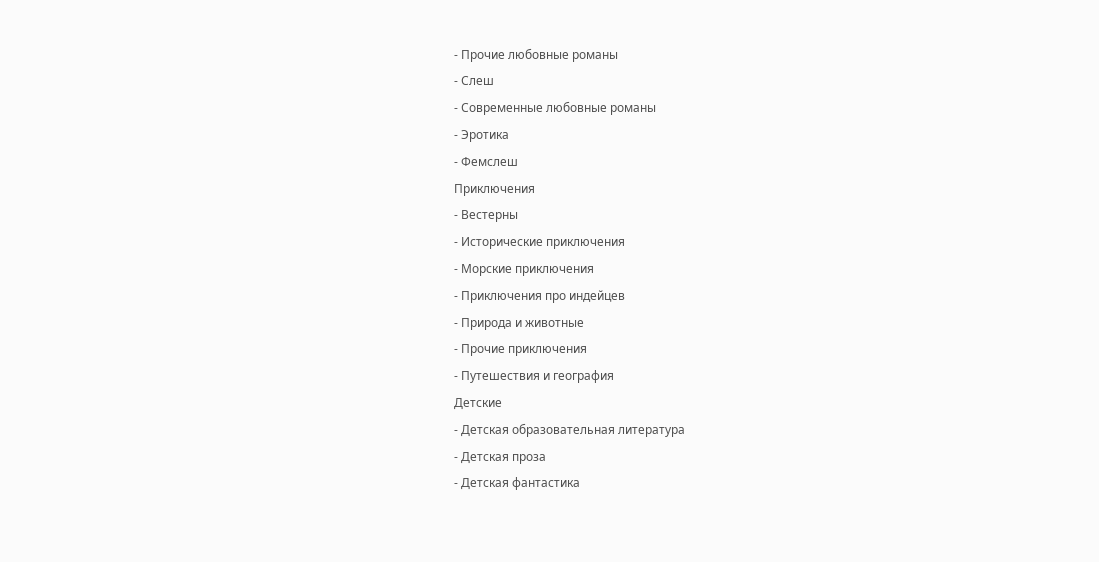- Прочие любовные романы
- Слеш
- Современные любовные романы
- Эротика
- Фемслеш
Приключения
- Вестерны
- Исторические приключения
- Морские приключения
- Приключения про индейцев
- Природа и животные
- Прочие приключения
- Путешествия и география
Детские
- Детская образовательная литература
- Детская проза
- Детская фантастика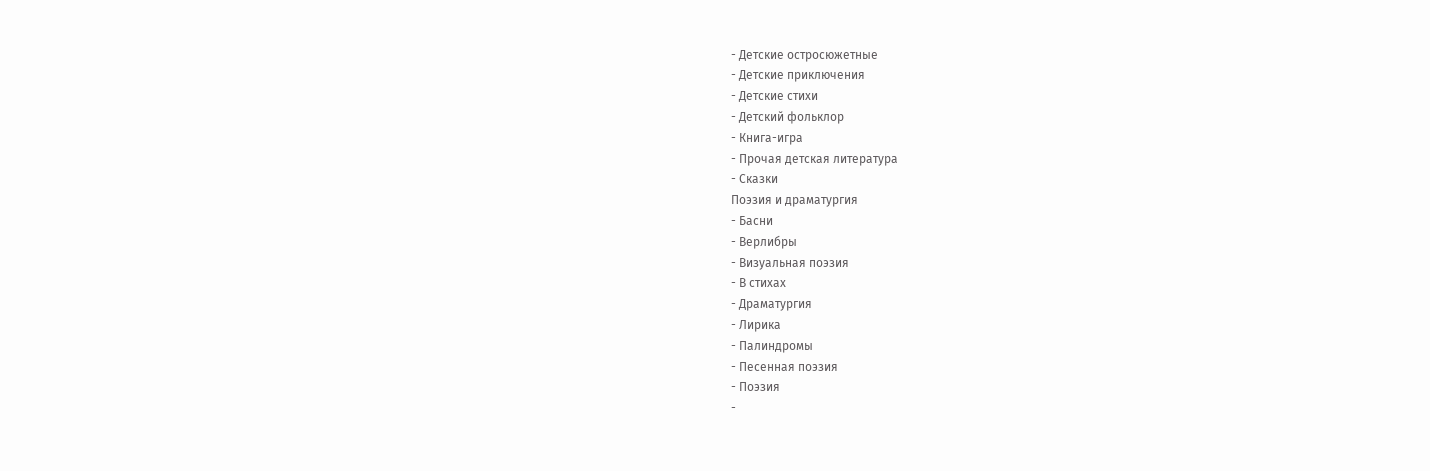- Детские остросюжетные
- Детские приключения
- Детские стихи
- Детский фольклор
- Книга-игра
- Прочая детская литература
- Сказки
Поэзия и драматургия
- Басни
- Верлибры
- Визуальная поэзия
- В стихах
- Драматургия
- Лирика
- Палиндромы
- Песенная поэзия
- Поэзия
-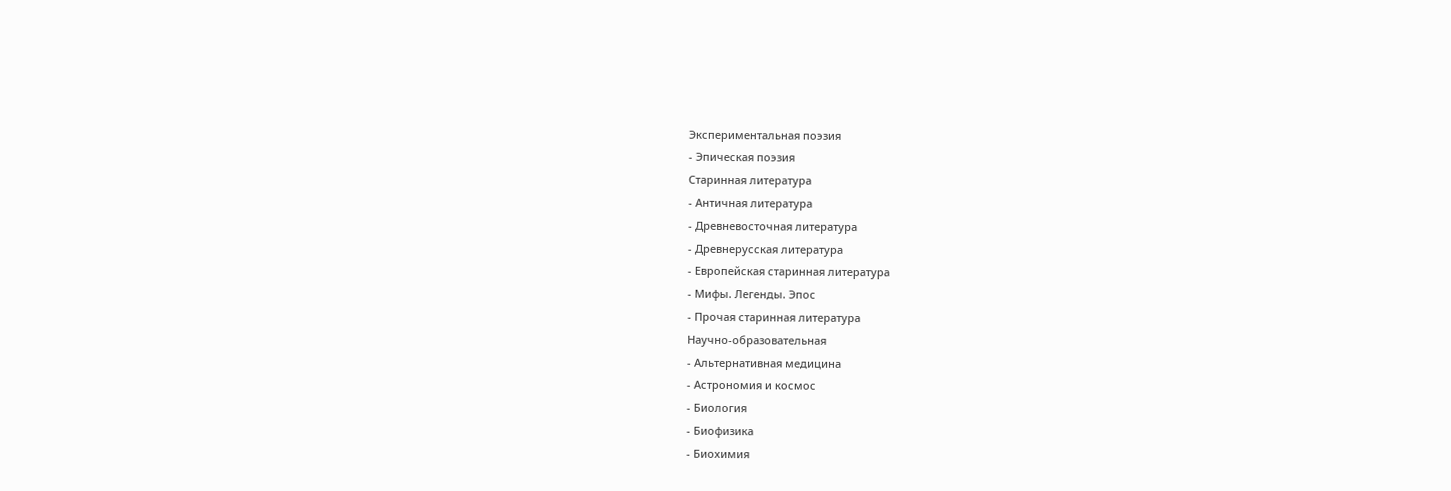Экспериментальная поэзия
- Эпическая поэзия
Старинная литература
- Античная литература
- Древневосточная литература
- Древнерусская литература
- Европейская старинная литература
- Мифы. Легенды. Эпос
- Прочая старинная литература
Научно-образовательная
- Альтернативная медицина
- Астрономия и космос
- Биология
- Биофизика
- Биохимия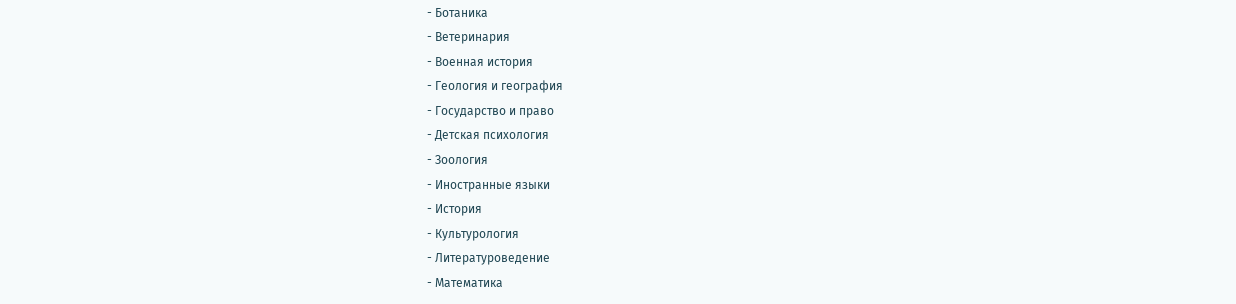- Ботаника
- Ветеринария
- Военная история
- Геология и география
- Государство и право
- Детская психология
- Зоология
- Иностранные языки
- История
- Культурология
- Литературоведение
- Математика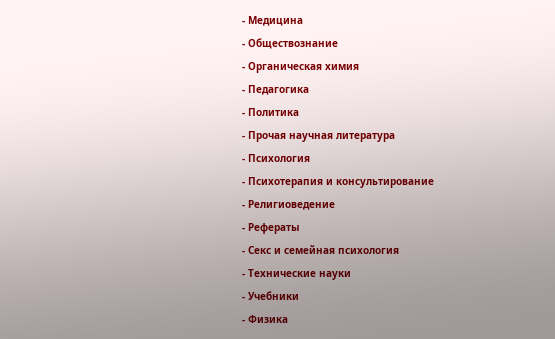- Медицина
- Обществознание
- Органическая химия
- Педагогика
- Политика
- Прочая научная литература
- Психология
- Психотерапия и консультирование
- Религиоведение
- Рефераты
- Секс и семейная психология
- Технические науки
- Учебники
- Физика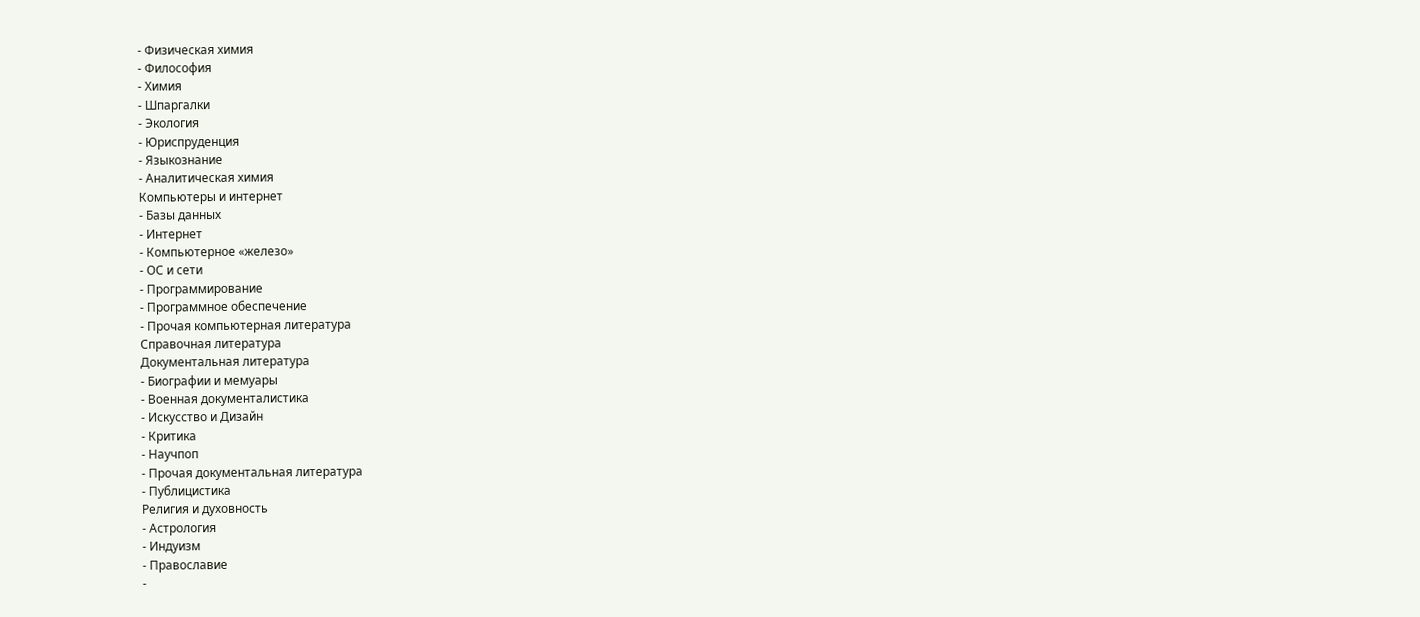- Физическая химия
- Философия
- Химия
- Шпаргалки
- Экология
- Юриспруденция
- Языкознание
- Аналитическая химия
Компьютеры и интернет
- Базы данных
- Интернет
- Компьютерное «железо»
- ОС и сети
- Программирование
- Программное обеспечение
- Прочая компьютерная литература
Справочная литература
Документальная литература
- Биографии и мемуары
- Военная документалистика
- Искусство и Дизайн
- Критика
- Научпоп
- Прочая документальная литература
- Публицистика
Религия и духовность
- Астрология
- Индуизм
- Православие
-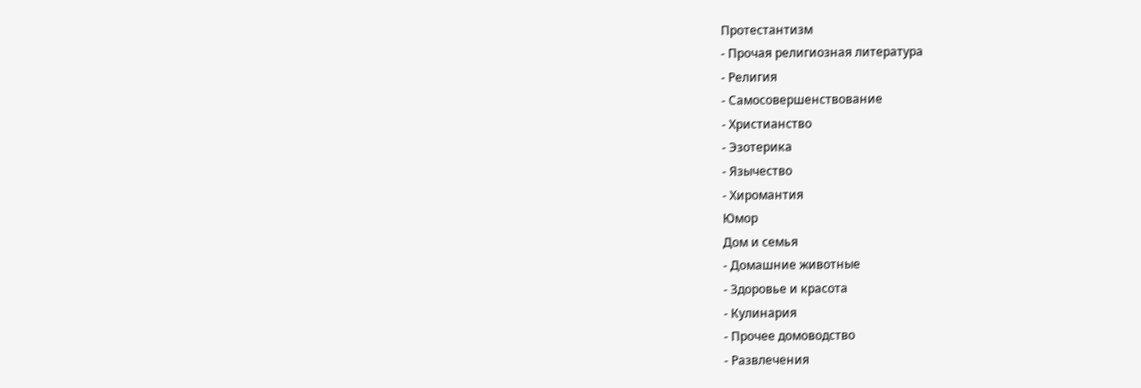Протестантизм
- Прочая религиозная литература
- Религия
- Самосовершенствование
- Христианство
- Эзотерика
- Язычество
- Хиромантия
Юмор
Дом и семья
- Домашние животные
- Здоровье и красота
- Кулинария
- Прочее домоводство
- Развлечения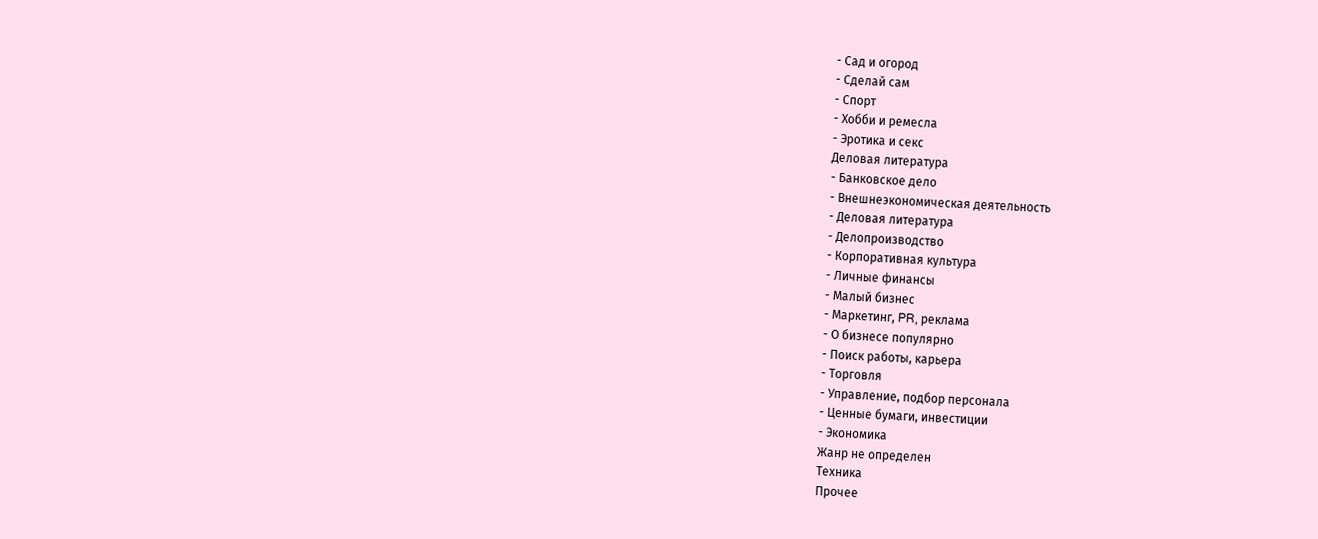- Сад и огород
- Сделай сам
- Спорт
- Хобби и ремесла
- Эротика и секс
Деловая литература
- Банковское дело
- Внешнеэкономическая деятельность
- Деловая литература
- Делопроизводство
- Корпоративная культура
- Личные финансы
- Малый бизнес
- Маркетинг, PR, реклама
- О бизнесе популярно
- Поиск работы, карьера
- Торговля
- Управление, подбор персонала
- Ценные бумаги, инвестиции
- Экономика
Жанр не определен
Техника
Прочее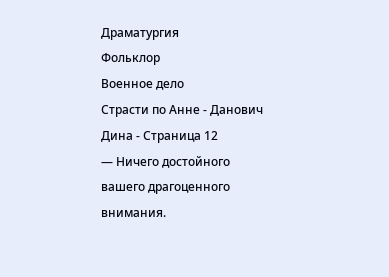Драматургия
Фольклор
Военное дело
Страсти по Анне - Данович Дина - Страница 12
— Ничего достойного вашего драгоценного внимания.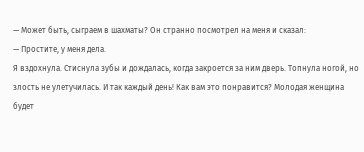— Может быть, сыграем в шахматы? Он странно посмотрел на меня и сказал:
— Простите, у меня дела.
Я вздохнула. Стиснула зубы и дождалась, когда закроется за ним дверь. Топнула ногой, но злость не улетучилась. И так каждый день! Как вам это понравится? Молодая женщина будет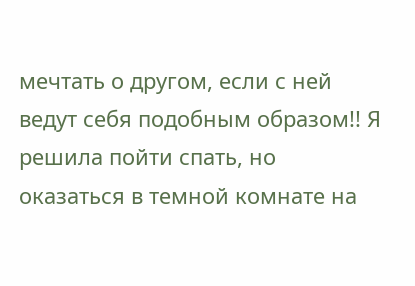мечтать о другом, если с ней ведут себя подобным образом!! Я решила пойти спать, но оказаться в темной комнате на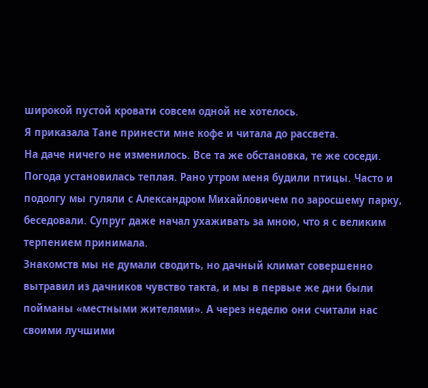широкой пустой кровати совсем одной не хотелось.
Я приказала Тане принести мне кофе и читала до рассвета.
На даче ничего не изменилось. Все та же обстановка, те же соседи. Погода установилась теплая. Рано утром меня будили птицы. Часто и подолгу мы гуляли с Александром Михайловичем по заросшему парку, беседовали. Супруг даже начал ухаживать за мною, что я с великим терпением принимала.
Знакомств мы не думали сводить, но дачный климат совершенно вытравил из дачников чувство такта, и мы в первые же дни были пойманы «местными жителями». А через неделю они считали нас своими лучшими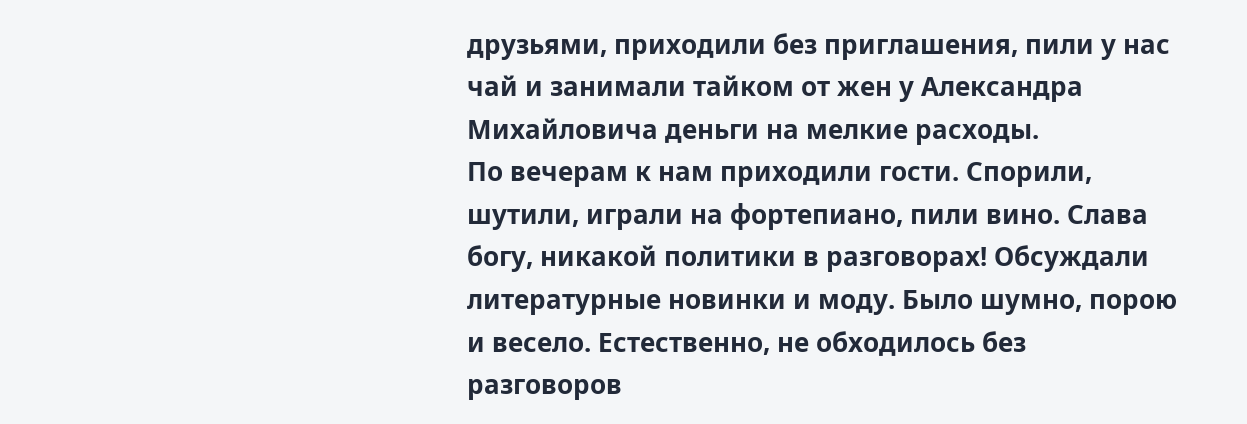друзьями, приходили без приглашения, пили у нас чай и занимали тайком от жен у Александра Михайловича деньги на мелкие расходы.
По вечерам к нам приходили гости. Спорили, шутили, играли на фортепиано, пили вино. Слава богу, никакой политики в разговорах! Обсуждали литературные новинки и моду. Было шумно, порою и весело. Естественно, не обходилось без разговоров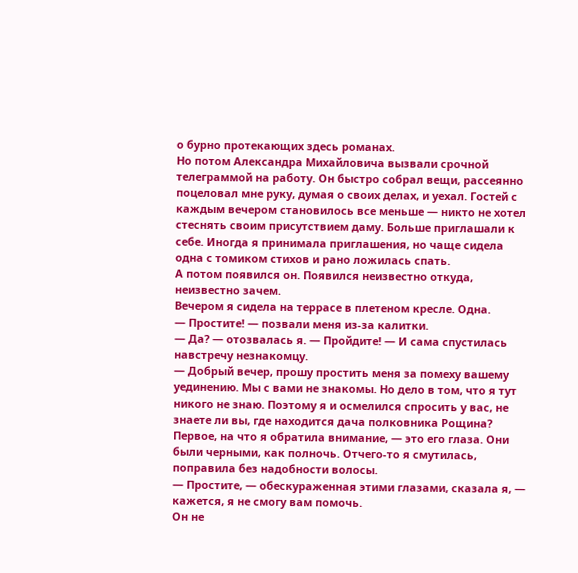о бурно протекающих здесь романах.
Но потом Александра Михайловича вызвали срочной телеграммой на работу. Он быстро собрал вещи, рассеянно поцеловал мне руку, думая о своих делах, и уехал. Гостей с каждым вечером становилось все меньше — никто не хотел стеснять своим присутствием даму. Больше приглашали к себе. Иногда я принимала приглашения, но чаще сидела одна с томиком стихов и рано ложилась спать.
А потом появился он. Появился неизвестно откуда, неизвестно зачем.
Вечером я сидела на террасе в плетеном кресле. Одна.
— Простите! — позвали меня из-за калитки.
— Да? — отозвалась я. — Пройдите! — И сама спустилась навстречу незнакомцу.
— Добрый вечер, прошу простить меня за помеху вашему уединению. Мы с вами не знакомы. Но дело в том, что я тут никого не знаю. Поэтому я и осмелился спросить у вас, не знаете ли вы, где находится дача полковника Рощина?
Первое, на что я обратила внимание, — это его глаза. Они были черными, как полночь. Отчего-то я смутилась, поправила без надобности волосы.
— Простите, — обескураженная этими глазами, сказала я, — кажется, я не смогу вам помочь.
Он не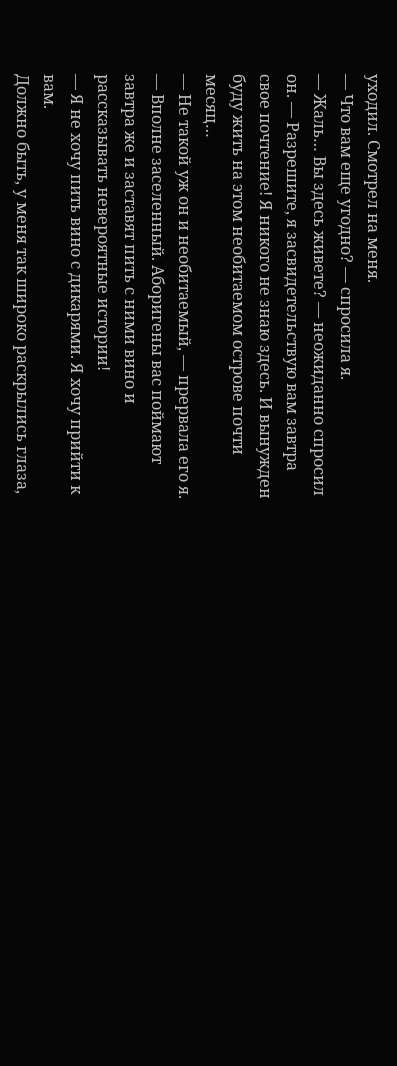уходил. Смотрел на меня.
— Что вам еще угодно? — спросила я.
— Жаль… Вы здесь живете? — неожиданно спросил он. — Разрешите, я засвидетельствую вам завтра свое почтение! Я никого не знаю здесь. И вынужден буду жить на этом необитаемом острове почти месяц…
— Не такой уж он и необитаемый, — прервала его я. — Вполне заселенный. Аборигены вас поймают завтра же и заставят пить с ними вино и рассказывать невероятные истории!
— Я не хочу пить вино с дикарями. Я хочу прийти к вам.
Должно быть, у меня так широко раскрылись глаза,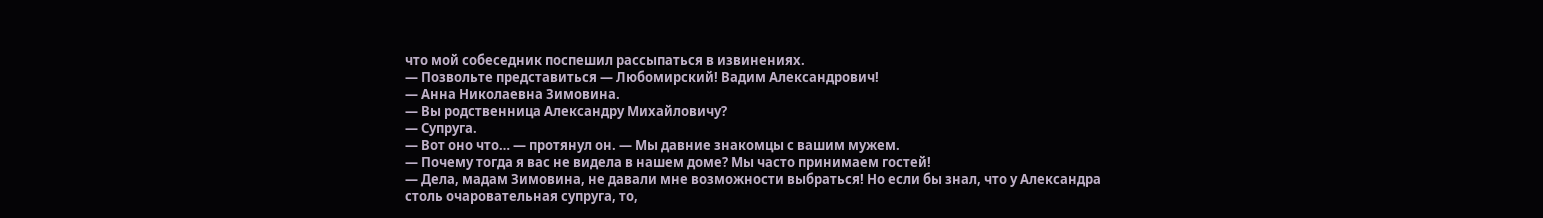что мой собеседник поспешил рассыпаться в извинениях.
— Позвольте представиться — Любомирский! Вадим Александрович!
— Анна Николаевна Зимовина.
— Вы родственница Александру Михайловичу?
— Супруга.
— Вот оно что… — протянул он. — Мы давние знакомцы с вашим мужем.
— Почему тогда я вас не видела в нашем доме? Мы часто принимаем гостей!
— Дела, мадам Зимовина, не давали мне возможности выбраться! Но если бы знал, что у Александра столь очаровательная супруга, то,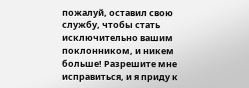пожалуй, оставил свою службу, чтобы стать исключительно вашим поклонником, и никем больше! Разрешите мне исправиться, и я приду к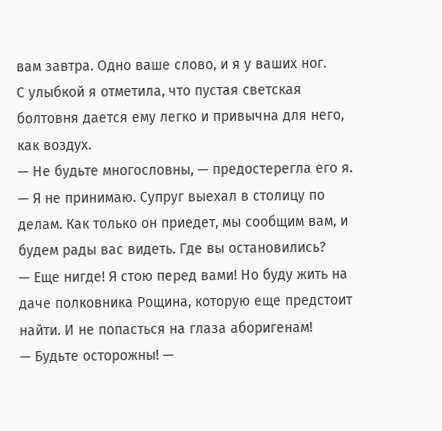вам завтра. Одно ваше слово, и я у ваших ног.
С улыбкой я отметила, что пустая светская болтовня дается ему легко и привычна для него, как воздух.
— Не будьте многословны, — предостерегла его я. — Я не принимаю. Супруг выехал в столицу по делам. Как только он приедет, мы сообщим вам, и будем рады вас видеть. Где вы остановились?
— Еще нигде! Я стою перед вами! Но буду жить на даче полковника Рощина, которую еще предстоит найти. И не попасться на глаза аборигенам!
— Будьте осторожны! —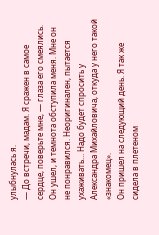улыбнулась я.
— До встречи, мадам. Я сражен в самое сердце, поверьте мне, — глаза его смеялись.
Он ушел, и темнота обступила меня. Мне он не понравился. Неоригинален, пытается ухаживать… Надо будет спросить у Александра Михайловича, откуда у него такой «знакомец».
Он пришел на следующий день. Я так же сидела в плетеном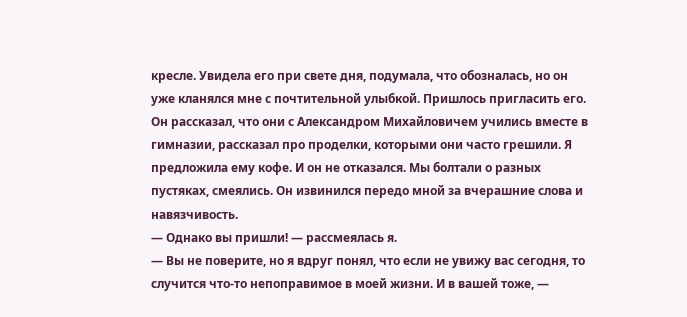кресле. Увидела его при свете дня, подумала, что обозналась, но он уже кланялся мне с почтительной улыбкой. Пришлось пригласить его. Он рассказал, что они с Александром Михайловичем учились вместе в гимназии, рассказал про проделки, которыми они часто грешили. Я предложила ему кофе. И он не отказался. Мы болтали о разных пустяках, смеялись. Он извинился передо мной за вчерашние слова и навязчивость.
— Однако вы пришли! — рассмеялась я.
— Вы не поверите, но я вдруг понял, что если не увижу вас сегодня, то случится что-то непоправимое в моей жизни. И в вашей тоже, —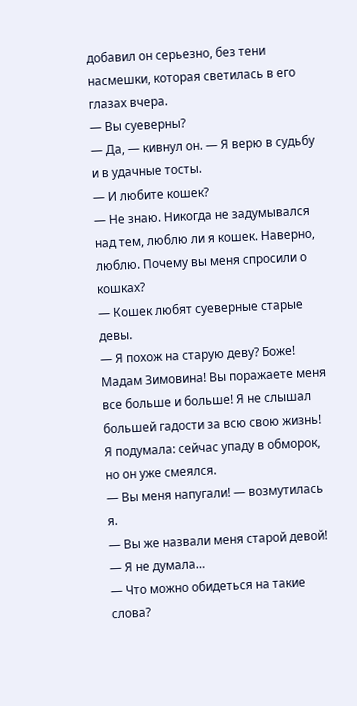добавил он серьезно, без тени насмешки, которая светилась в его глазах вчера.
— Вы суеверны?
— Да, — кивнул он. — Я верю в судьбу и в удачные тосты.
— И любите кошек?
— Не знаю. Никогда не задумывался над тем, люблю ли я кошек. Наверно, люблю. Почему вы меня спросили о кошках?
— Кошек любят суеверные старые девы.
— Я похож на старую деву? Боже! Мадам Зимовина! Вы поражаете меня все больше и больше! Я не слышал большей гадости за всю свою жизнь!
Я подумала: сейчас упаду в обморок, но он уже смеялся.
— Вы меня напугали! — возмутилась я.
— Вы же назвали меня старой девой!
— Я не думала…
— Что можно обидеться на такие слова?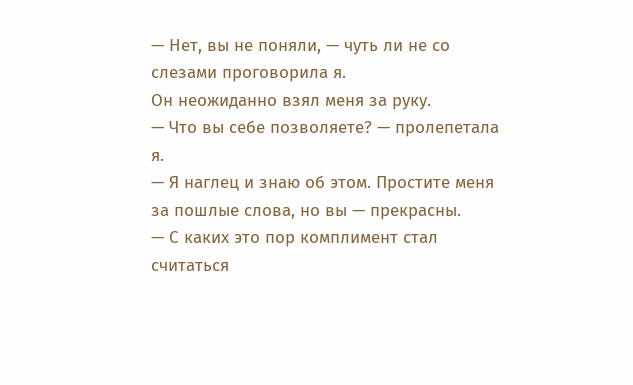— Нет, вы не поняли, — чуть ли не со слезами проговорила я.
Он неожиданно взял меня за руку.
— Что вы себе позволяете? — пролепетала я.
— Я наглец и знаю об этом. Простите меня за пошлые слова, но вы — прекрасны.
— С каких это пор комплимент стал считаться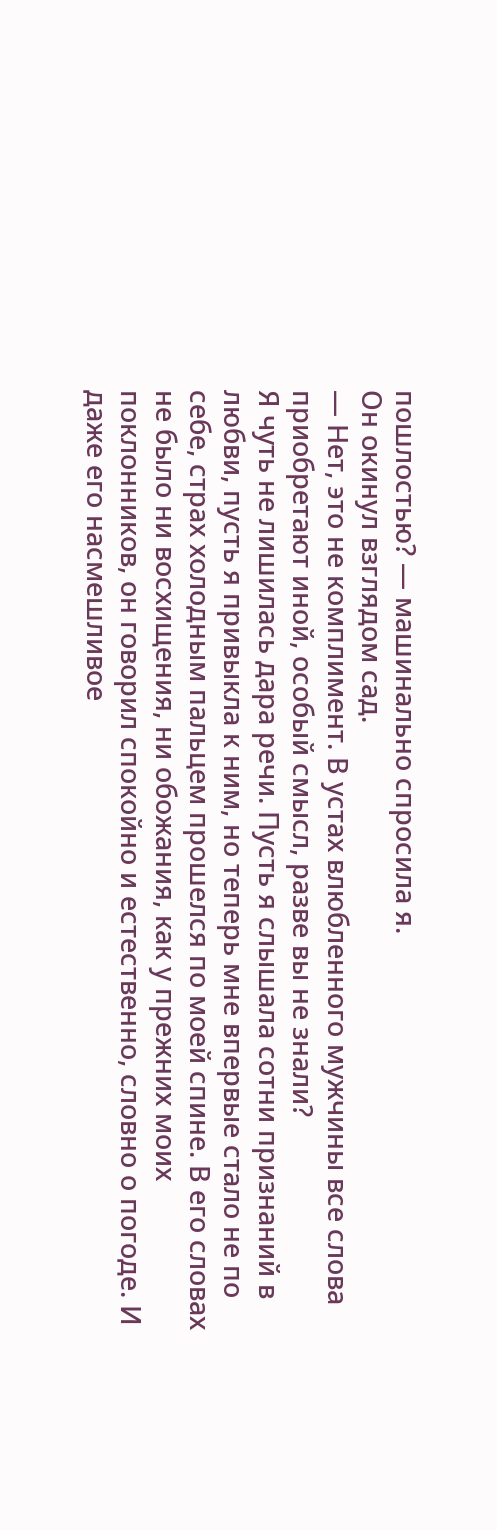пошлостью? — машинально спросила я.
Он окинул взглядом сад.
— Нет, это не комплимент. В устах влюбленного мужчины все слова приобретают иной, особый смысл, разве вы не знали?
Я чуть не лишилась дара речи. Пусть я слышала сотни признаний в любви, пусть я привыкла к ним, но теперь мне впервые стало не по себе, страх холодным пальцем прошелся по моей спине. В его словах не было ни восхищения, ни обожания, как у прежних моих поклонников, он говорил спокойно и естественно, словно о погоде. И даже его насмешливое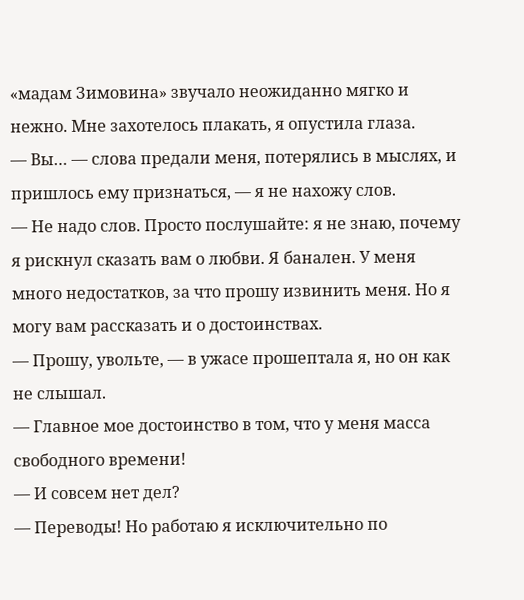«мадам Зимовина» звучало неожиданно мягко и нежно. Мне захотелось плакать, я опустила глаза.
— Вы… — слова предали меня, потерялись в мыслях, и пришлось ему признаться, — я не нахожу слов.
— Не надо слов. Просто послушайте: я не знаю, почему я рискнул сказать вам о любви. Я банален. У меня много недостатков, за что прошу извинить меня. Но я могу вам рассказать и о достоинствах.
— Прошу, увольте, — в ужасе прошептала я, но он как не слышал.
— Главное мое достоинство в том, что у меня масса свободного времени!
— И совсем нет дел?
— Переводы! Но работаю я исключительно по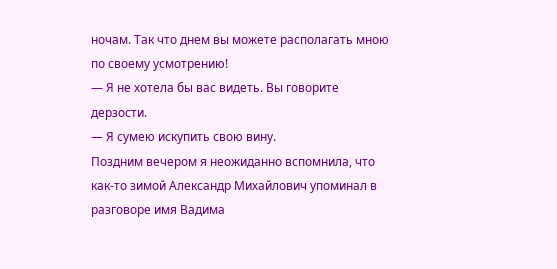ночам. Так что днем вы можете располагать мною по своему усмотрению!
— Я не хотела бы вас видеть. Вы говорите дерзости.
— Я сумею искупить свою вину.
Поздним вечером я неожиданно вспомнила, что как-то зимой Александр Михайлович упоминал в разговоре имя Вадима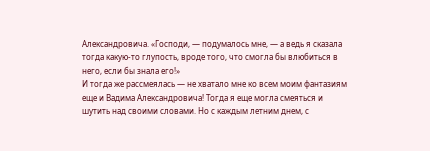Александровича. «Господи, — подумалось мне, — а ведь я сказала тогда какую-то глупость, вроде того, что смогла бы влюбиться в него, если бы знала его!»
И тогда же рассмеялась — не хватало мне ко всем моим фантазиям еще и Вадима Александровича! Тогда я еще могла смеяться и шутить над своими словами. Но с каждым летним днем, с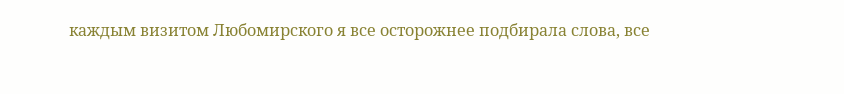каждым визитом Любомирского я все осторожнее подбирала слова, все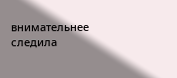внимательнее следила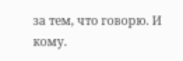за тем, что говорю. И кому.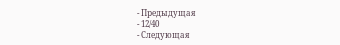- Предыдущая
- 12/40
- Следующая